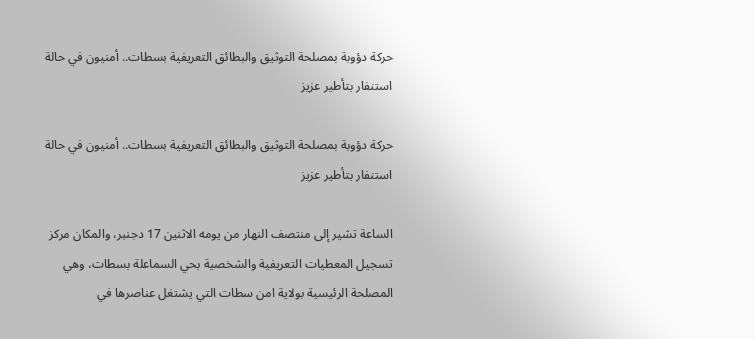حركة دؤوبة بمصلحة التوثيق والبطائق التعريفية بسطات.. أمنيون في حالة استنفار بتأطير عزيز

حركة دؤوبة بمصلحة التوثيق والبطائق التعريفية بسطات.. أمنيون في حالة استنفار بتأطير عزيز

الساعة تشير إلى منتصف النهار من يومه الاثنين 17 دجنبر، والمكان مركز تسجيل المعطيات التعريفية والشخصية بحي السماعلة بسطات، وهي المصلحة الرئيسية بولاية امن سطات التي يشتغل عناصرها في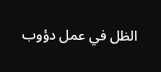الظل في عمل دؤوب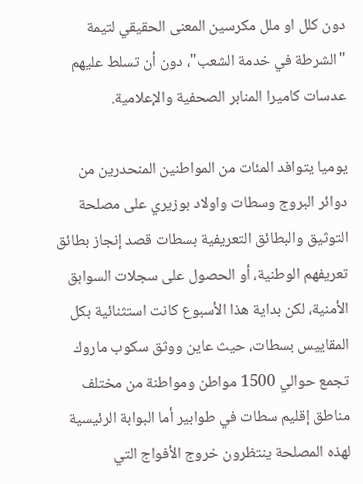دون كلل او ملل مكرسين المعنى الحقيقي لتيمة "الشرطة في خدمة الشعب"، دون أن تسلط عليهم عدسات كاميرا المنابر الصحفية والإعلامية.

يوميا يتوافد المئات من المواطنين المنحدرين من دوائر البروج وسطات واولاد بوزيري على مصلحة التوثيق والبطائق التعريفية بسطات قصد إنجاز بطائق تعريفهم الوطنية، أو الحصول على سجلات السوابق الأمنية، لكن بداية هذا الأسبوع كانت استثنائية بكل المقاييس بسطات، حيث عاين ووثق سكوب ماروك تجمع حوالي 1500 مواطن ومواطنة من مختلف مناطق إقليم سطات في طوابير أما البوابة الرئيسية لهذه المصلحة ينتظرون خروج الأفواج التي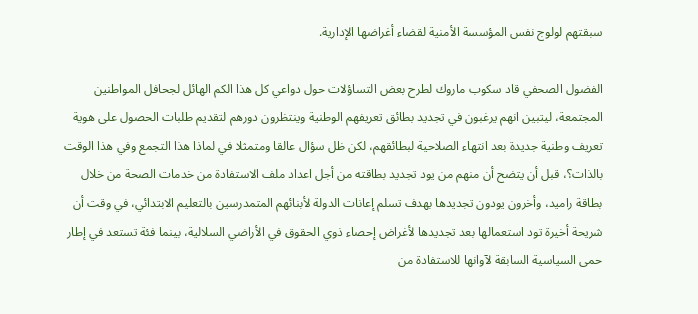سبقتهم لولوج نفس المؤسسة الأمنية لقضاء أغراضها الإدارية.

الفضول الصحفي قاد سكوب ماروك لطرح بعض التساؤلات حول دواعي كل هذا الكم الهائل لجحافل المواطنين المجتمعة، ليتبين انهم يرغبون في تجديد بطائق تعريفهم الوطنية وينتظرون دورهم لتقديم طلبات الحصول على هوية تعريف وطنية جديدة بعد انتهاء الصلاحية لبطائقهم، لكن ظل سؤال عالقا ومتمثلا في لماذا هذا التجمع وفي هذا الوقت بالذات؟، قبل أن يتضح أن منهم من يود تجديد بطاقته من أجل اعداد ملف الاستفادة من خدمات الصحة من خلال بطاقة راميد، وأخرون يودون تجديدها بهدف تسلم إعانات الدولة لأبنائهم المتمدرسين بالتعليم الابتدائي، في وقت أن شريحة أخيرة تود استعمالها بعد تجديدها لأغراض إحصاء ذوي الحقوق في الأراضي السلالية، بينما فئة تستعد في إطار حمى السياسية السابقة لآوانها للاستفادة من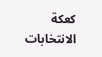كعكة الانتخابات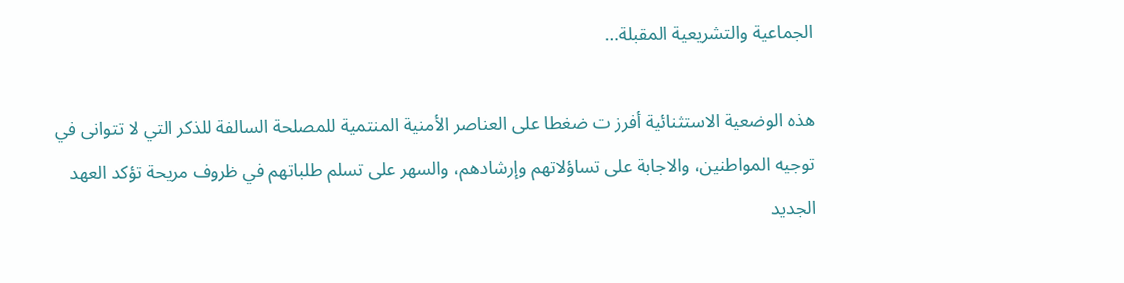الجماعية والتشريعية المقبلة…

هذه الوضعية الاستثنائية أفرز ت ضغطا على العناصر الأمنية المنتمية للمصلحة السالفة للذكر التي لا تتوانى في توجيه المواطنين، والاجابة على تساؤلاتهم وإرشادهم، والسهر على تسلم طلباتهم في ظروف مريحة تؤكد العهد الجديد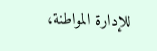للإدارة المواطنة،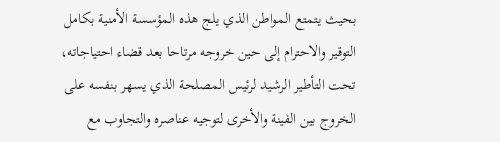بحيث يتمتع المواطن الذي يلج هذه المؤسسة الأمنية بكامل التوقير والاحترام إلى حين خروجه مرتاحا بعد قضاء احتياجاته، تحت التأطير الرشيد لرئيس المصلحة الذي يسهر بنفسه على الخروج بين الفينة والأخرى لتوجيه عناصره والتجاوب مع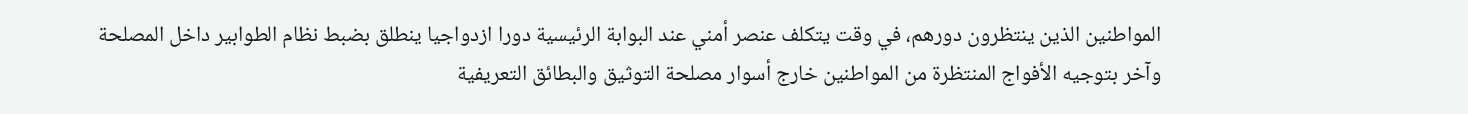المواطنين الذين ينتظرون دورهم، في وقت يتكلف عنصر أمني عند البوابة الرئيسية دورا ازدواجيا ينطلق بضبط نظام الطوابير داخل المصلحة وآخر بتوجيه الأفواج المنتظرة من المواطنين خارج أسوار مصلحة التوثيق والبطائق التعريفية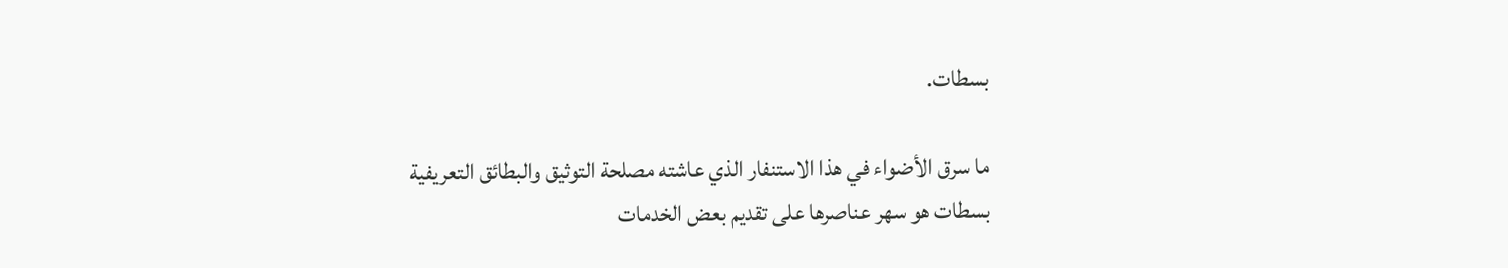بسطات.

ما سرق الأضواء في هذا الاستنفار الذي عاشته مصلحة التوثيق والبطائق التعريفية بسطات هو سهر عناصرها على تقديم بعض الخدمات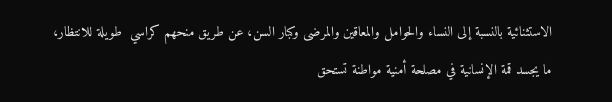الاستثنائية بالنسبة إلى النساء والحوامل والمعاقين والمرضى وكبار السن، عن طريق منحهم كراسي  طويلة للانتظار، ما يجسد قمة الإنسانية في مصلحة أمنية مواطنة تستحق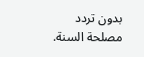بدون تردد مصلحة السنة.